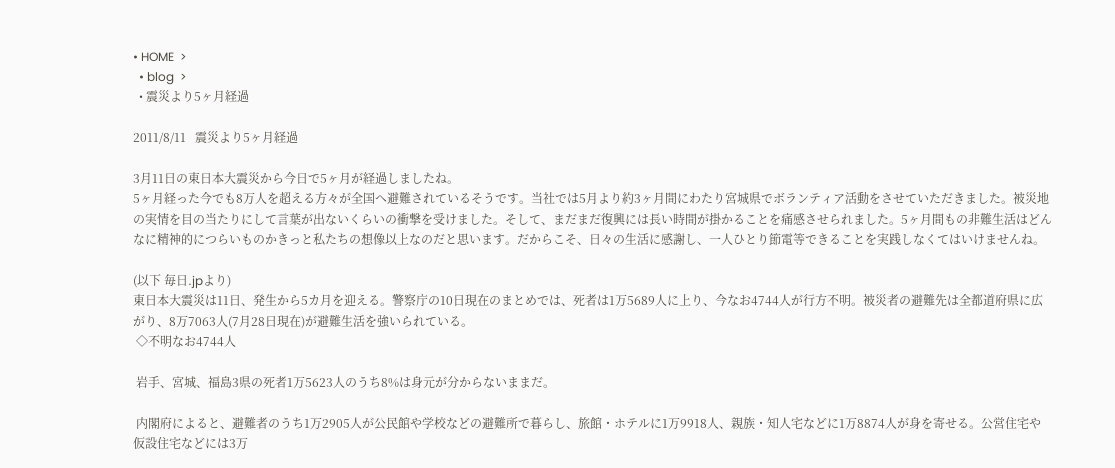• HOME  >
  • blog  >
  • 震災より5ヶ月経過

2011/8/11   震災より5ヶ月経過

3月11日の東日本大震災から今日で5ヶ月が経過しましたね。
5ヶ月経った今でも8万人を超える方々が全国へ避難されているそうです。当社では5月より約3ヶ月間にわたり宮城県でボランティア活動をさせていただきました。被災地の実情を目の当たりにして言葉が出ないくらいの衝撃を受けました。そして、まだまだ復興には長い時間が掛かることを痛感させられました。5ヶ月間もの非難生活はどんなに精神的につらいものかきっと私たちの想像以上なのだと思います。だからこそ、日々の生活に感謝し、一人ひとり節電等できることを実践しなくてはいけませんね。

(以下 毎日.jpより)
東日本大震災は11日、発生から5カ月を迎える。警察庁の10日現在のまとめでは、死者は1万5689人に上り、今なお4744人が行方不明。被災者の避難先は全都道府県に広がり、8万7063人(7月28日現在)が避難生活を強いられている。
 ◇不明なお4744人

 岩手、宮城、福島3県の死者1万5623人のうち8%は身元が分からないままだ。

 内閣府によると、避難者のうち1万2905人が公民館や学校などの避難所で暮らし、旅館・ホテルに1万9918人、親族・知人宅などに1万8874人が身を寄せる。公営住宅や仮設住宅などには3万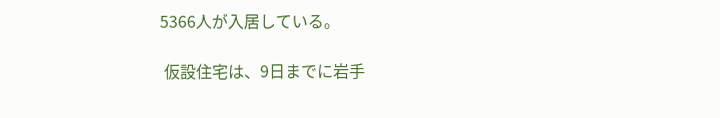5366人が入居している。

 仮設住宅は、9日までに岩手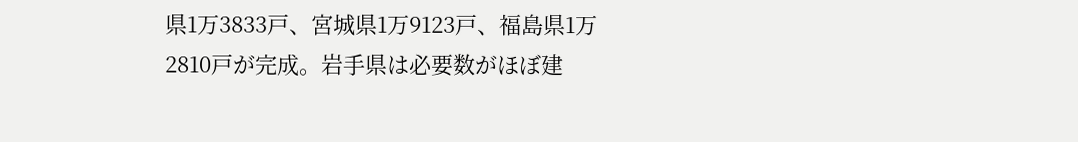県1万3833戸、宮城県1万9123戸、福島県1万2810戸が完成。岩手県は必要数がほぼ建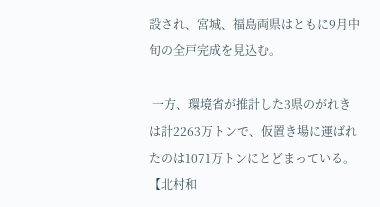設され、宮城、福島両県はともに9月中旬の全戸完成を見込む。

 一方、環境省が推計した3県のがれきは計2263万トンで、仮置き場に運ばれたのは1071万トンにとどまっている。【北村和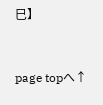巳】


page topへ↑